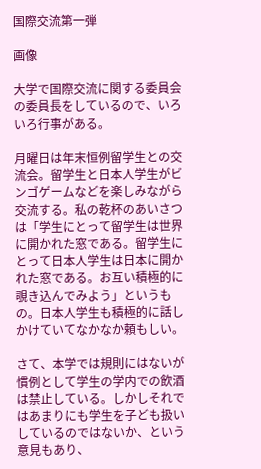国際交流第一弾

画像

大学で国際交流に関する委員会の委員長をしているので、いろいろ行事がある。

月曜日は年末恒例留学生との交流会。留学生と日本人学生がビンゴゲームなどを楽しみながら交流する。私の乾杯のあいさつは「学生にとって留学生は世界に開かれた窓である。留学生にとって日本人学生は日本に開かれた窓である。お互い積極的に覗き込んでみよう」というもの。日本人学生も積極的に話しかけていてなかなか頼もしい。

さて、本学では規則にはないが慣例として学生の学内での飲酒は禁止している。しかしそれではあまりにも学生を子ども扱いしているのではないか、という意見もあり、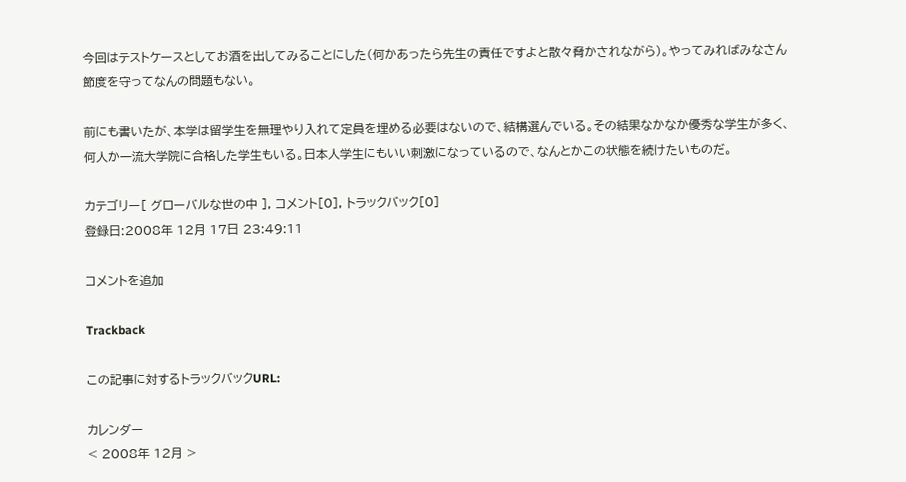今回はテストケースとしてお酒を出してみることにした(何かあったら先生の責任ですよと散々脅かされながら)。やってみればみなさん節度を守ってなんの問題もない。

前にも書いたが、本学は留学生を無理やり入れて定員を埋める必要はないので、結構選んでいる。その結果なかなか優秀な学生が多く、何人か一流大学院に合格した学生もいる。日本人学生にもいい刺激になっているので、なんとかこの状態を続けたいものだ。

カテゴリー[ グローバルな世の中 ], コメント[0], トラックバック[0]
登録日:2008年 12月 17日 23:49:11

コメントを追加

Trackback

この記事に対するトラックバックURL:

カレンダー
< 2008年 12月 >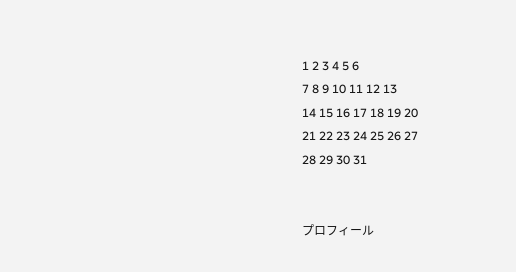1 2 3 4 5 6
7 8 9 10 11 12 13
14 15 16 17 18 19 20
21 22 23 24 25 26 27
28 29 30 31


プロフィール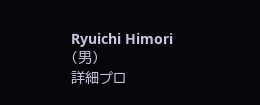Ryuichi Himori
(男)
詳細プロ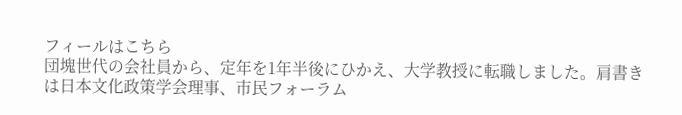フィールはこちら
団塊世代の会社員から、定年を1年半後にひかえ、大学教授に転職しました。肩書きは日本文化政策学会理事、市民フォーラム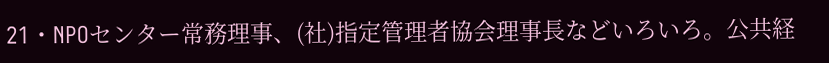21・NPOセンター常務理事、(社)指定管理者協会理事長などいろいろ。公共経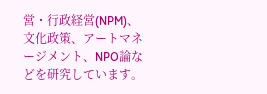営・行政経営(NPM)、文化政策、アートマネージメント、NPO論などを研究しています。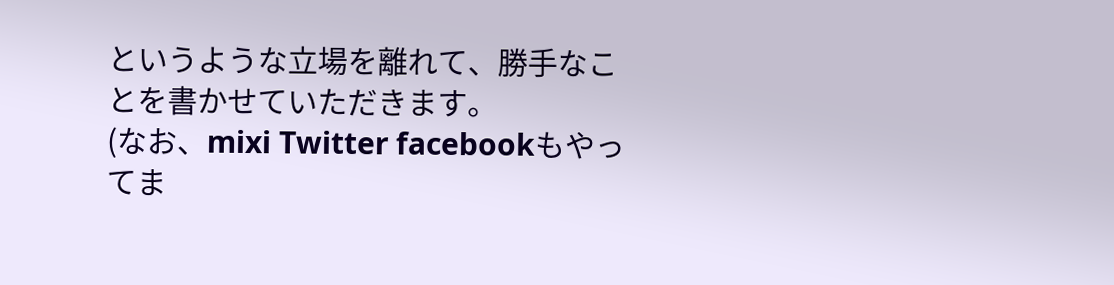というような立場を離れて、勝手なことを書かせていただきます。
(なお、mixi Twitter facebookもやってま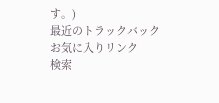す。)
最近のトラックバック
お気に入りリンク
検索